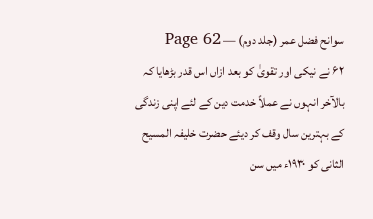سوانح فضل عمر (جلد دوم) — Page 62
۶۲ نے نیکی اور تقویٰ کو بعد ازاں اس قدر بڑھایا کہ بالآخر انہوں نے عملاً خدمت دین کے لئے اپنی زندگی کے بہترین سال وقف کر دیئے حضرت خلیفہ المسیح الثانی کو ۱۹۳۰ء میں سن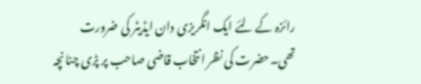رائزہ کے لئے ایک انگریزی دان ایڈیٹر کی ضرورت تھی۔حضرت کی نظر انتخاب قاضی صاحب پر پڑی چنانچہ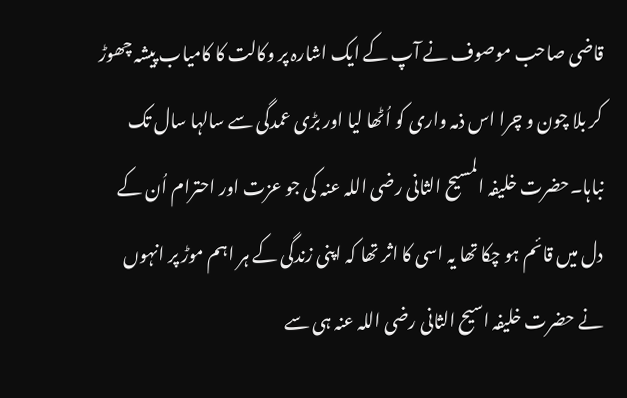قاضی صاحب موصوف نے آپ کے ایک اشارہ پر وکالت کا کامیاب پیشہ چھوڑ کر بلا چون و چرا اس ذمہ واری کو اُٹھا لیا اور بڑی عمدگی سے سالہا سال تک نباہا۔حضرت خلیفہ المسیح الثانی رضی اللہ عنہ کی جو عزت اور احترام اُن کے دل میں قائم ہو چکا تھا یہ اسی کا اثر تھا کہ اپنی زندگی کے ہر اہم موڑ پر انہوں نے حضرت خلیفہ اسیح الثانی رضی اللہ عنہ ہی سے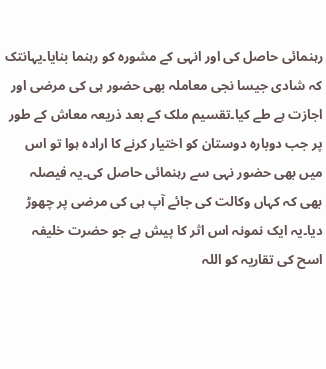رہنمائی حاصل کی اور انہی کے مشورہ کو رہنما بنایا۔یہانتک کہ شادی جیسا نجی معاملہ بھی حضور ہی کی مرضی اور اجازت ہے طے کیا۔تقسیم ملک کے بعد ذریعہ معاش کے طور پر جب دوبارہ دوستان کو اختیار کرنے کا ارادہ ہوا تو اس میں بھی حضور نہی سے رہنمائی حاصل کی۔یہ فیصلہ بھی کہ کہاں وکالت کی جائے آپ ہی کی مرضی پر چھوڑ دیا۔یہ ایک نمونہ اس اثر کا پیش ہے جو حضرت خلیفہ اسح کی تقاریہ کو اللہ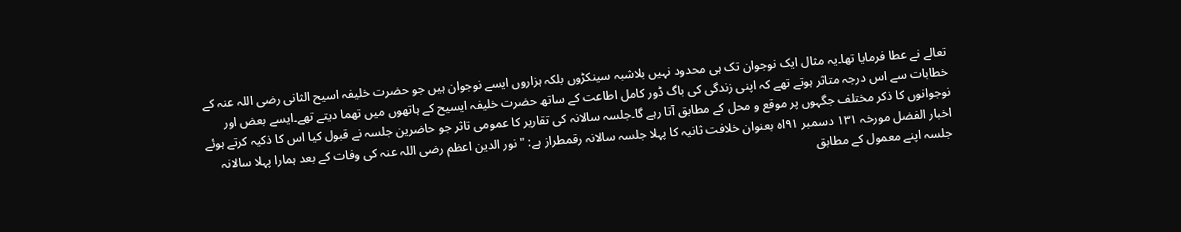تعالے نے عطا فرمایا تھا۔یہ مثال ایک نوجوان تک ہی محدود نہیں بلاشبہ سینکڑوں بلکہ ہزاروں ایسے نوجوان ہیں جو حضرت خلیفہ اسیح الثانی رضی اللہ عنہ کے خطابات سے اس درجہ متاثر ہوتے تھے کہ اپنی زندگی کی باگ ڈور کامل اطاعت کے ساتھ حضرت خلیفہ ایسیح کے ہاتھوں میں تھما دیتے تھے۔ایسے بعض اور نوجوانوں کا ذکر مختلف جگہوں پر موقع و محل کے مطابق آتا رہے گا۔جلسہ سالانہ کی تقاریر کا عمومی تاثر جو حاضرین جلسہ نے قبول کیا اس کا ذکیہ کرتے ہوئے اخبار الفضل مورخہ ۱۳۱ دسمبر ۹۱اه بعنوان خلافت ثانیہ کا پہلا جلسہ سالانہ رقمطراز ہے: "نور الدین اعظم رضی اللہ عنہ کی وفات کے بعد ہمارا پہلا سالانہ جلسہ اپنے معمول کے مطابق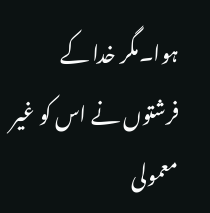ہوا۔مگر خدا کے فرشتوں نے اس کو غیر معمولی